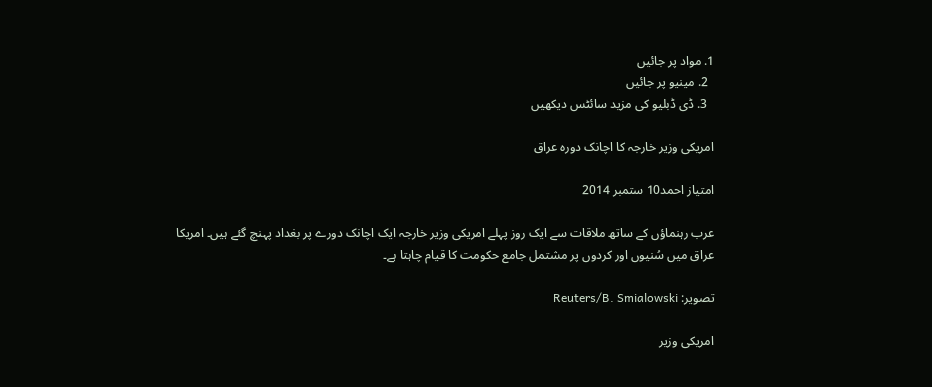1. مواد پر جائیں
  2. مینیو پر جائیں
  3. ڈی ڈبلیو کی مزید سائٹس دیکھیں

امریکی وزیر خارجہ کا اچانک دورہ عراق

امتیاز احمد10 ستمبر 2014

عرب رہنماؤں کے ساتھ ملاقات سے ایک روز پہلے امریکی وزیر خارجہ ایک اچانک دورے پر بغداد پہنچ گئے ہیں۔ امریکا عراق میں سُنیوں اور کردوں پر مشتمل جامع حکومت کا قیام چاہتا ہے۔

تصویر: Reuters/B. Smialowski

امریکی وزیر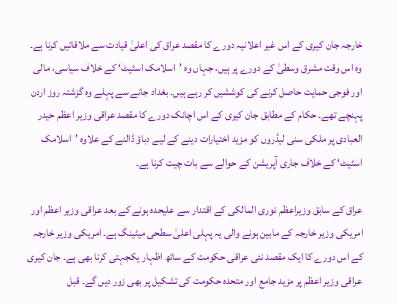خارجہ جان کیری کے اس غیر اعلانیہ دورے کا مقصد عراق کی اعلیٰ قیادت سے ملاقاتیں کرنا ہے۔ وہ اس وقت مشرق وسطیٰ کے دورے پر ہیں، جہاں وہ ’اسلامک اسٹیٹ‘ کے خلاف سیاسی، مالی اور فوجی حمایت حاصل کرنے کی کوششیں کر رہے ہیں۔ بغداد جانے سے پہلے وہ گزشتہ روز اردن پہنچے تھے۔ حکام کے مطابق جان کیری کے اس اچانک دورے کا مقصد عراقی وزیر اعظم حیدر العبادی پر ملکی سنی لیڈروں کو مزید اختیارات دینے کے لیے دباؤ ڈالنے کے علاوہ ’اسلامک اسٹیٹ‘ کے خلاف جاری آپریشن کے حوالے سے بات چیت کرنا ہے۔

عراق کے سابق وزیراعظم نوری المالکی کے اقتدار سے علیحدہ ہونے کے بعد عراقی وزیر اعظم اور امریکی وزیر خارجہ کے مابین ہونے والی یہ پہلی اعلیٰ سطحی میٹینگ ہے۔ امریکی وزیر خارجہ کے اس دورے کا ایک مقصد نئی عراقی حکومت کے ساتھ اظہار یکجہتی کرنا بھی ہے۔ جان کیری عراقی وزیر اعظم پر مزید جامع اور متحدہ حکومت کی تشکیل پر بھی زور دیں گے۔ قبل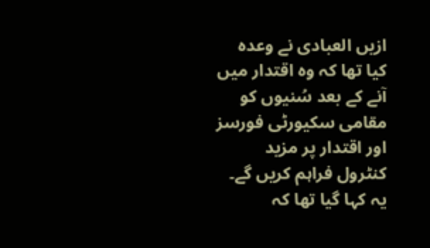ازیں العبادی نے وعدہ کیا تھا کہ وہ اقتدار میں آنے کے بعد سُنیوں کو مقامی سکیورٹی فورسز اور اقتدار پر مزید کنٹرول فراہم کریں گے۔ یہ کہا گیا تھا کہ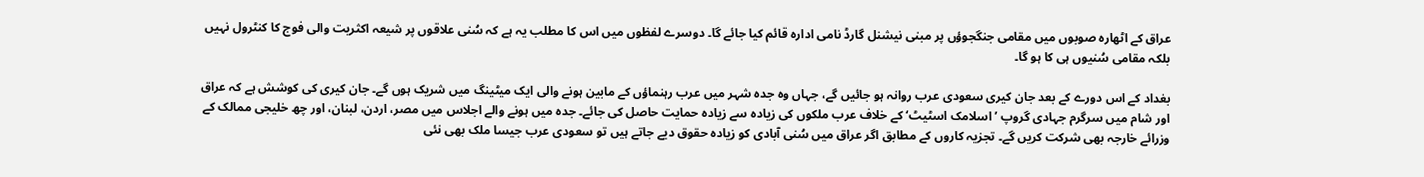عراق کے اٹھارہ صوبوں میں مقامی جنگجوؤں پر مبنی نیشنل گارڈ نامی ادارہ قائم کیا جائے گا۔ دوسرے لفظوں میں اس کا مطلب یہ ہے کہ سُنی علاقوں پر شیعہ اکثریت والی فوج کا کنٹرول نہیں بلکہ مقامی سُنیوں ہی کا ہو گا۔

بغداد کے اس دورے کے بعد جان کیری سعودی عرب روانہ ہو جائیں گے، جہاں وہ جدہ شہر میں عرب رہنماؤں کے مابین ہونے والی ایک میٹینگ میں شریک ہوں گے۔ جان کیری کی کوشش ہے کہ عراق اور شام میں سرگرم جہادی گروپ ’اسلامک اسٹیٹ‘ کے خلاف عرب ملکوں کی زیادہ سے زیادہ حمایت حاصل کی جائے۔ جدہ میں ہونے والے اجلاس میں مصر، اردن، لبنان، اور چھ خلیجی ممالک کے وزرائے خارجہ بھی شرکت کریں گے۔ تجزیہ کاروں کے مطابق اگر عراق میں سُنی آبادی کو زیادہ حقوق دیے جاتے ہیں تو سعودی عرب جیسا ملک بھی نئی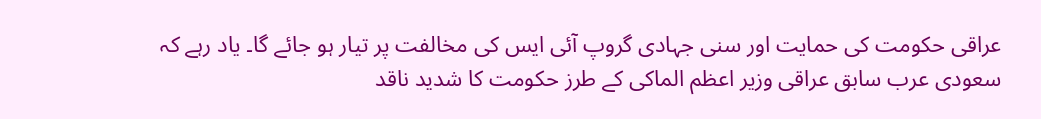عراقی حکومت کی حمایت اور سنی جہادی گروپ آئی ایس کی مخالفت پر تیار ہو جائے گا۔ یاد رہے کہ سعودی عرب سابق عراقی وزیر اعظم الماکی کے طرز حکومت کا شدید ناقد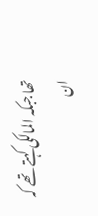تھا جبکہ المالکی کہتے تھے کہ ان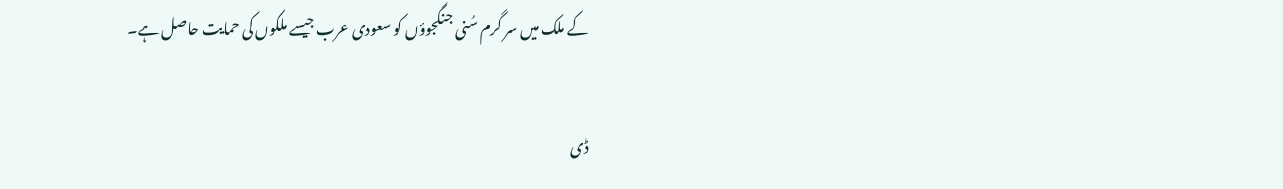کے ملک میں سر گرم سُنی جنگجوؤں کو سعودی عرب جیسے ملکوں کی حمایت حاصل ہے۔

ڈی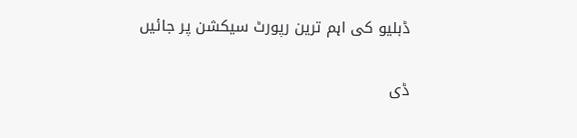ڈبلیو کی اہم ترین رپورٹ سیکشن پر جائیں

ڈی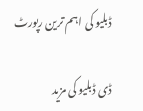ڈبلیو کی اہم ترین رپورٹ

ڈی ڈبلیو کی مزید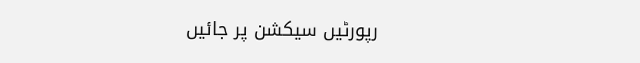رپورٹیں سیکشن پر جائیں